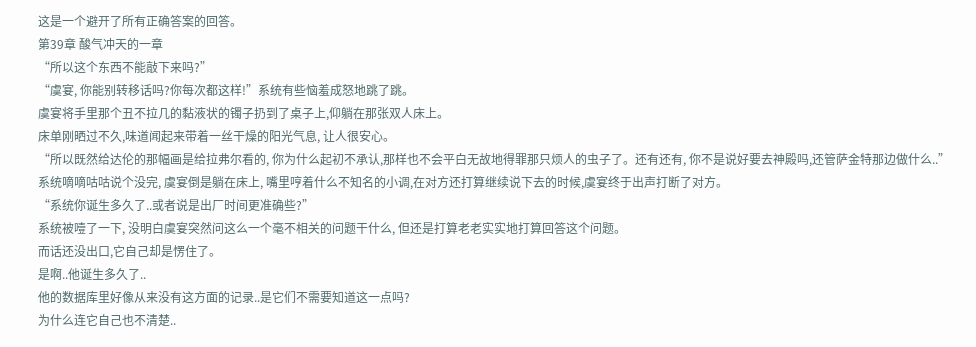这是一个避开了所有正确答案的回答。
第39章 酸气冲天的一章
“所以这个东西不能敲下来吗?”
“虞宴, 你能别转移话吗?你每次都这样!”系统有些恼羞成怒地跳了跳。
虞宴将手里那个丑不拉几的黏液状的镯子扔到了桌子上,仰躺在那张双人床上。
床单刚晒过不久,味道闻起来带着一丝干燥的阳光气息, 让人很安心。
“所以既然给达伦的那幅画是给拉弗尔看的, 你为什么起初不承认,那样也不会平白无故地得罪那只烦人的虫子了。还有还有, 你不是说好要去神殿吗,还管萨金特那边做什么..”
系统嘀嘀咕咕说个没完, 虞宴倒是躺在床上, 嘴里哼着什么不知名的小调,在对方还打算继续说下去的时候,虞宴终于出声打断了对方。
“系统你诞生多久了..或者说是出厂时间更准确些?”
系统被噎了一下, 没明白虞宴突然问这么一个毫不相关的问题干什么, 但还是打算老老实实地打算回答这个问题。
而话还没出口,它自己却是愣住了。
是啊..他诞生多久了..
他的数据库里好像从来没有这方面的记录..是它们不需要知道这一点吗?
为什么连它自己也不清楚..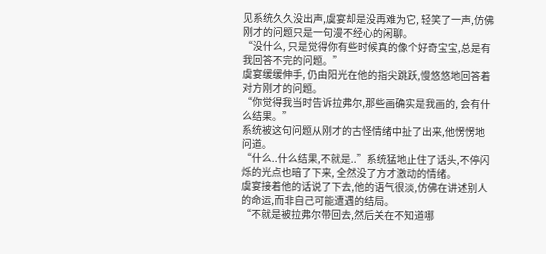见系统久久没出声,虞宴却是没再难为它, 轻笑了一声,仿佛刚才的问题只是一句漫不经心的闲聊。
“没什么, 只是觉得你有些时候真的像个好奇宝宝,总是有我回答不完的问题。”
虞宴缓缓伸手, 仍由阳光在他的指尖跳跃,慢悠悠地回答着对方刚才的问题。
“你觉得我当时告诉拉弗尔,那些画确实是我画的, 会有什么结果。”
系统被这句问题从刚才的古怪情绪中扯了出来,他愣愣地问道。
“什么..什么结果,不就是..”系统猛地止住了话头,不停闪烁的光点也暗了下来, 全然没了方才激动的情绪。
虞宴接着他的话说了下去,他的语气很淡,仿佛在讲述别人的命运,而非自己可能遭遇的结局。
“不就是被拉弗尔带回去,然后关在不知道哪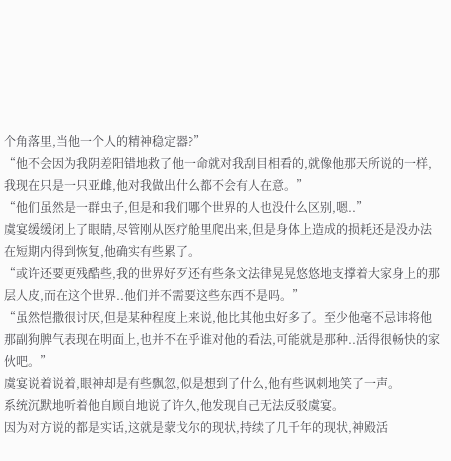个角落里,当他一个人的精神稳定器?”
“他不会因为我阴差阳错地救了他一命就对我刮目相看的,就像他那天所说的一样,我现在只是一只亚雌,他对我做出什么都不会有人在意。”
“他们虽然是一群虫子,但是和我们哪个世界的人也没什么区别,嗯..”
虞宴缓缓闭上了眼睛,尽管刚从医疗舱里爬出来,但是身体上造成的损耗还是没办法在短期内得到恢复,他确实有些累了。
“或许还要更残酷些,我的世界好歹还有些条文法律晃晃悠悠地支撑着大家身上的那层人皮,而在这个世界..他们并不需要这些东西不是吗。”
“虽然恺撒很讨厌,但是某种程度上来说,他比其他虫好多了。至少他毫不忌讳将他那副狗脾气表现在明面上,也并不在乎谁对他的看法,可能就是那种..活得很畅快的家伙吧。”
虞宴说着说着,眼神却是有些飘忽,似是想到了什么,他有些讽刺地笑了一声。
系统沉默地听着他自顾自地说了许久,他发现自己无法反驳虞宴。
因为对方说的都是实话,这就是蒙戈尔的现状,持续了几千年的现状,神殿活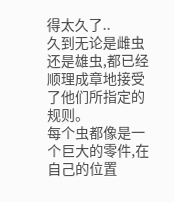得太久了..
久到无论是雌虫还是雄虫,都已经顺理成章地接受了他们所指定的规则。
每个虫都像是一个巨大的零件,在自己的位置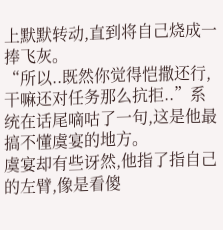上默默转动,直到将自己烧成一捧飞灰。
“所以..既然你觉得恺撒还行,干嘛还对任务那么抗拒..”系统在话尾嘀咕了一句,这是他最搞不懂虞宴的地方。
虞宴却有些讶然,他指了指自己的左臂,像是看傻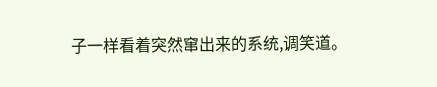子一样看着突然窜出来的系统,调笑道。